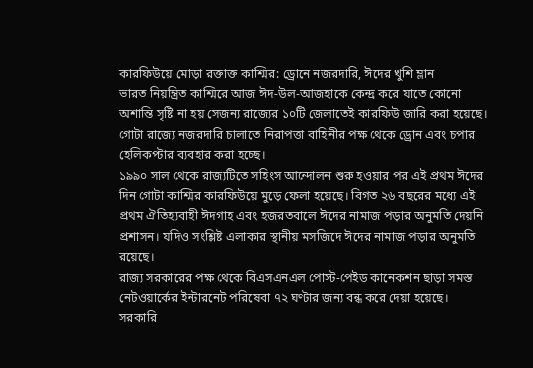কারফিউয়ে মোড়া রক্তাক্ত কাশ্মির: ড্রোনে নজরদারি, ঈদের খুশি ম্লান
ভারত নিয়ন্ত্রিত কাশ্মিরে আজ ঈদ-উল-আজহাকে কেন্দ্র করে যাতে কোনো অশান্তি সৃষ্টি না হয় সেজন্য রাজ্যের ১০টি জেলাতেই কারফিউ জারি করা হয়েছে। গোটা রাজ্যে নজরদারি চালাতে নিরাপত্তা বাহিনীর পক্ষ থেকে ড্রোন এবং চপার হেলিকপ্টার ব্যবহার করা হচ্ছে।
১৯৯০ সাল থেকে রাজ্যটিতে সহিংস আন্দোলন শুরু হওয়ার পর এই প্রথম ঈদের দিন গোটা কাশ্মির কারফিউয়ে মুড়ে ফেলা হয়েছে। বিগত ২৬ বছরের মধ্যে এই প্রথম ঐতিহ্যবাহী ঈদগাহ এবং হজরতবালে ঈদের নামাজ পড়ার অনুমতি দেয়নি প্রশাসন। যদিও সংশ্লিষ্ট এলাকার স্থানীয় মসজিদে ঈদের নামাজ পড়ার অনুমতি রয়েছে।
রাজ্য সরকারের পক্ষ থেকে বিএসএনএল পোস্ট-পেইড কানেকশন ছাড়া সমস্ত নেটওয়ার্কের ইন্টারনেট পরিষেবা ৭২ ঘণ্টার জন্য বন্ধ করে দেয়া হয়েছে। সরকারি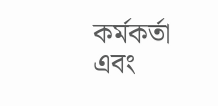কর্মকর্তা এবং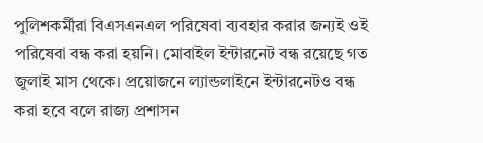পুলিশকর্মীরা বিএসএনএল পরিষেবা ব্যবহার করার জন্যই ওই পরিষেবা বন্ধ করা হয়নি। মোবাইল ইন্টারনেট বন্ধ রয়েছে গত জুলাই মাস থেকে। প্রয়োজনে ল্যান্ডলাইনে ইন্টারনেটও বন্ধ করা হবে বলে রাজ্য প্রশাসন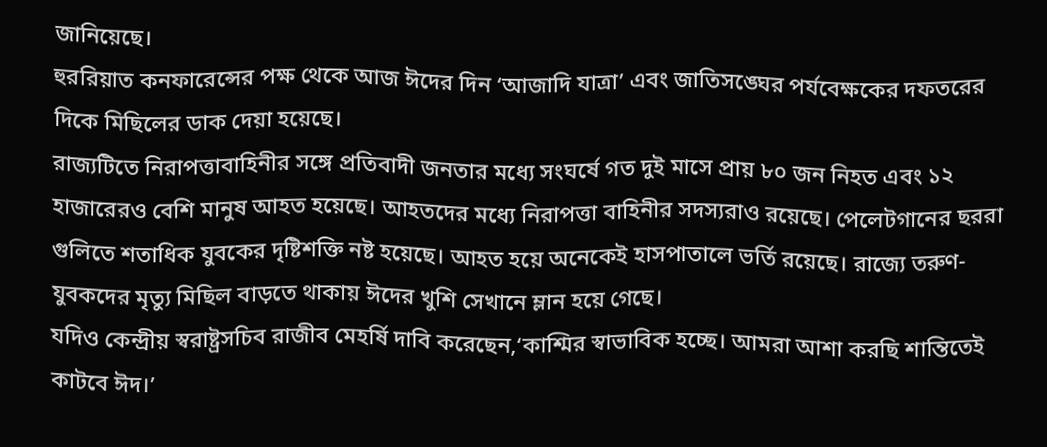জানিয়েছে।
হুররিয়াত কনফারেন্সের পক্ষ থেকে আজ ঈদের দিন ‘আজাদি যাত্রা’ এবং জাতিসঙ্ঘের পর্যবেক্ষকের দফতরের দিকে মিছিলের ডাক দেয়া হয়েছে।
রাজ্যটিতে নিরাপত্তাবাহিনীর সঙ্গে প্রতিবাদী জনতার মধ্যে সংঘর্ষে গত দুই মাসে প্রায় ৮০ জন নিহত এবং ১২ হাজারেরও বেশি মানুষ আহত হয়েছে। আহতদের মধ্যে নিরাপত্তা বাহিনীর সদস্যরাও রয়েছে। পেলেটগানের ছররা গুলিতে শতাধিক যুবকের দৃষ্টিশক্তি নষ্ট হয়েছে। আহত হয়ে অনেকেই হাসপাতালে ভর্তি রয়েছে। রাজ্যে তরুণ-যুবকদের মৃত্যু মিছিল বাড়তে থাকায় ঈদের খুশি সেখানে ম্লান হয়ে গেছে।
যদিও কেন্দ্রীয় স্বরাষ্ট্রসচিব রাজীব মেহর্ষি দাবি করেছেন,‘কাশ্মির স্বাভাবিক হচ্ছে। আমরা আশা করছি শান্তিতেই কাটবে ঈদ।’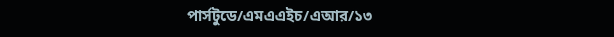পার্সটুডে/এমএএইচ/এআর/১৩